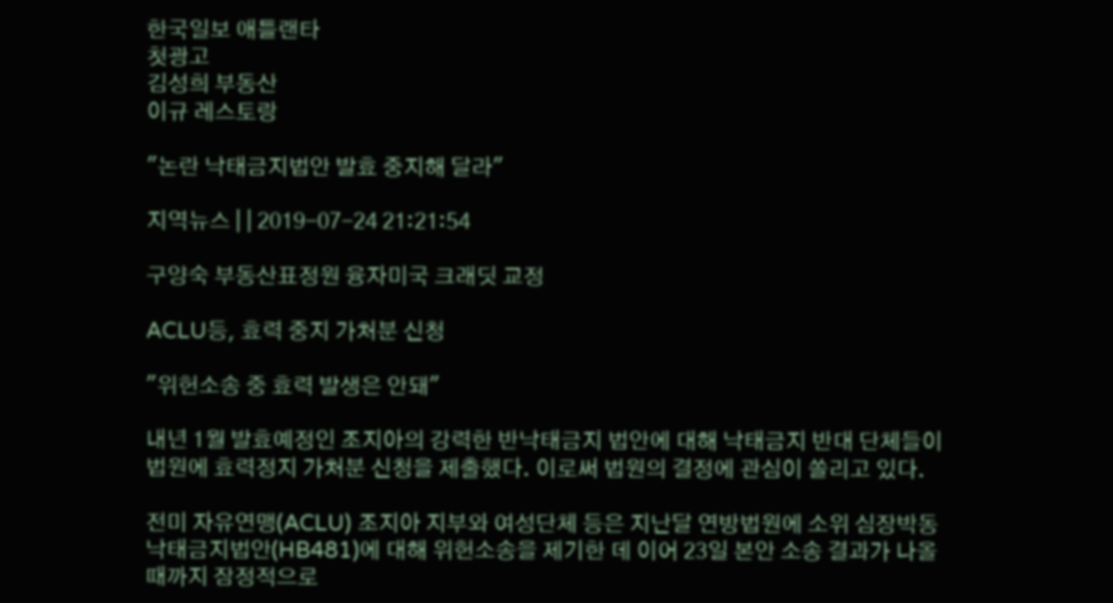한국일보 애틀랜타
첫광고
김성희 부동산
이규 레스토랑

"논란 낙태금지법안 발효 중지해 달라"

지역뉴스 | | 2019-07-24 21:21:54

구양숙 부동산표정원 융자미국 크래딧 교정

ACLU등, 효력 중지 가처분 신청

"위헌소송 중 효력 발생은 안돼"

내년 1월 발효예정인 조지아의 강력한 반낙태금지 법안에 대해 낙태금지 반대 단체들이 법원에 효력정지 가처분 신청을 제출했다. 이로써 법원의 결정에 관심이 쏠리고 있다.

전미 자유연맹(ACLU) 조지아 지부와 여성단체 등은 지난달 연방법원에 소위 심장박동 낙태금지법안(HB481)에 대해 위헌소송을 제기한 데 이어 23일 본안 소송 결과가 나올 때까지 잠정적으로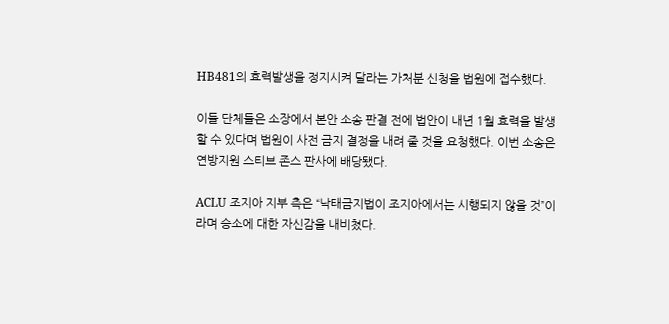HB481의 효력발생을 정지시켜 달라는 가처분 신청을 법원에 접수했다.

이들 단체들은 소장에서 본안 소송 판결 전에 법안이 내년 1월 효력을 발생 할 수 있다며 법원이 사전 금지 결정을 내려 줄 것을 요청했다. 이번 소송은 연방지원 스티브 존스 판사에 배당됐다.

ACLU 조지아 지부 측은 “낙태금지법이 조지아에서는 시행되지 않을 것”이라며 승소에 대한 자신감을 내비쳤다.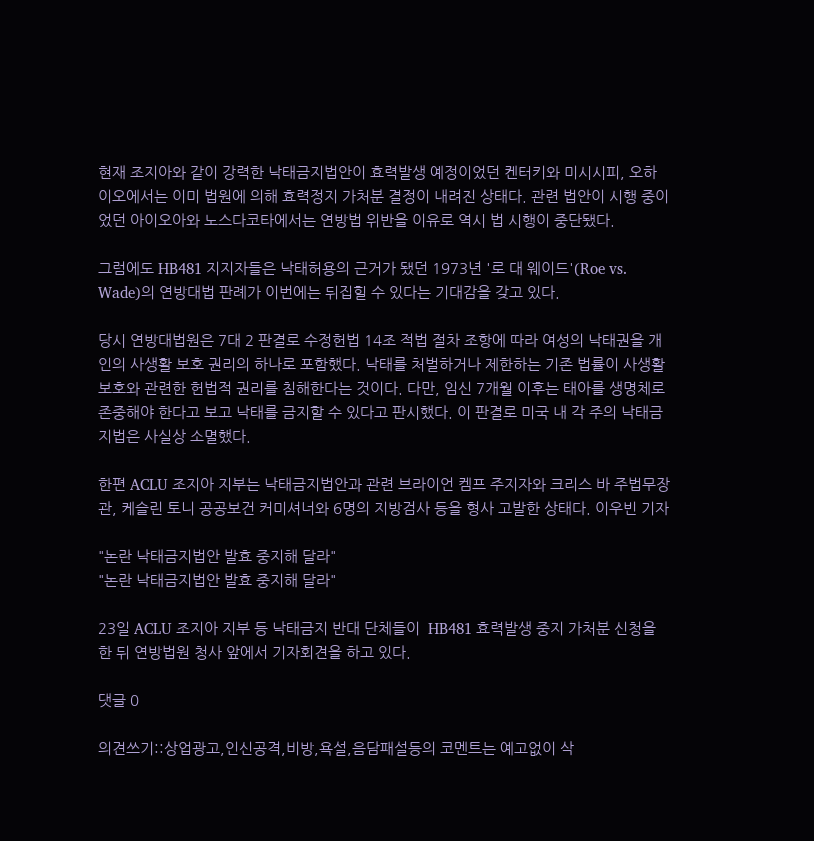현재 조지아와 같이 강력한 낙태금지법안이 효력발생 예정이었던 켄터키와 미시시피, 오하이오에서는 이미 법원에 의해 효력정지 가처분 결정이 내려진 상태다. 관련 법안이 시행 중이었던 아이오아와 노스다코타에서는 연방법 위반을 이유로 역시 법 시행이 중단됐다.

그럼에도 HB481 지지자들은 낙태허용의 근거가 됐던 1973년 '로 대 웨이드'(Roe vs. Wade)의 연방대법 판례가 이번에는 뒤집힐 수 있다는 기대감을 갖고 있다.

당시 연방대법원은 7대 2 판결로 수정헌법 14조 적법 절차 조항에 따라 여성의 낙태권을 개인의 사생활 보호 권리의 하나로 포함했다. 낙태를 처벌하거나 제한하는 기존 법률이 사생활 보호와 관련한 헌법적 권리를 침해한다는 것이다. 다만, 임신 7개월 이후는 태아를 생명체로 존중해야 한다고 보고 낙태를 금지할 수 있다고 판시했다. 이 판결로 미국 내 각 주의 낙태금지법은 사실상 소멸했다.

한편 ACLU 조지아 지부는 낙태금지법안과 관련 브라이언 켐프 주지자와 크리스 바 주법무장관, 케슬린 토니 공공보건 커미셔너와 6명의 지방검사 등을 형사 고발한 상태다. 이우빈 기자

"논란 낙태금지법안 발효 중지해 달라"
"논란 낙태금지법안 발효 중지해 달라"

23일 ACLU 조지아 지부 등 낙태금지 반대 단체들이  HB481 효력발생 중지 가처분 신청을 한 뒤 연방법원 청사 앞에서 기자회견을 하고 있다.

댓글 0

의견쓰기::상업광고,인신공격,비방,욕설,음담패설등의 코멘트는 예고없이 삭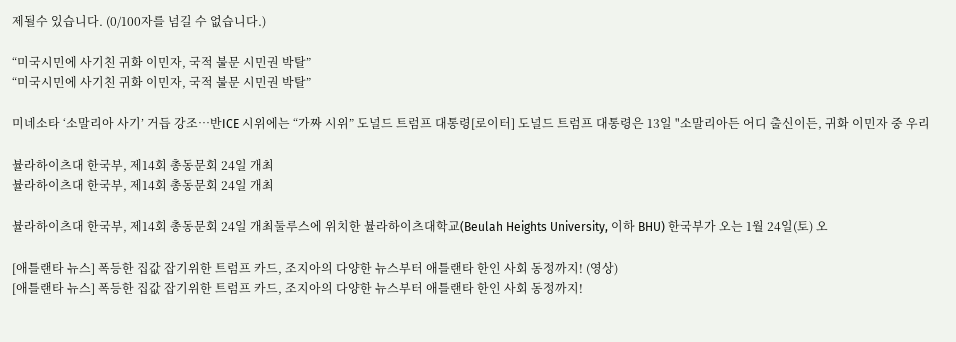제될수 있습니다. (0/100자를 넘길 수 없습니다.)

“미국시민에 사기친 귀화 이민자, 국적 불문 시민권 박탈”
“미국시민에 사기친 귀화 이민자, 국적 불문 시민권 박탈”

미네소타 ‘소말리아 사기’ 거듭 강조…반ICE 시위에는 “가짜 시위” 도널드 트럼프 대통령[로이터] 도널드 트럼프 대통령은 13일 "소말리아든 어디 출신이든, 귀화 이민자 중 우리

뷸라하이츠대 한국부, 제14회 총동문회 24일 개최
뷸라하이츠대 한국부, 제14회 총동문회 24일 개최

뷸라하이츠대 한국부, 제14회 총동문회 24일 개최둘루스에 위치한 뷸라하이츠대학교(Beulah Heights University, 이하 BHU) 한국부가 오는 1월 24일(토) 오

[애틀랜타 뉴스] 폭등한 집값 잡기위한 트럼프 카드, 조지아의 다양한 뉴스부터 애틀랜타 한인 사회 동정까지! (영상)
[애틀랜타 뉴스] 폭등한 집값 잡기위한 트럼프 카드, 조지아의 다양한 뉴스부터 애틀랜타 한인 사회 동정까지!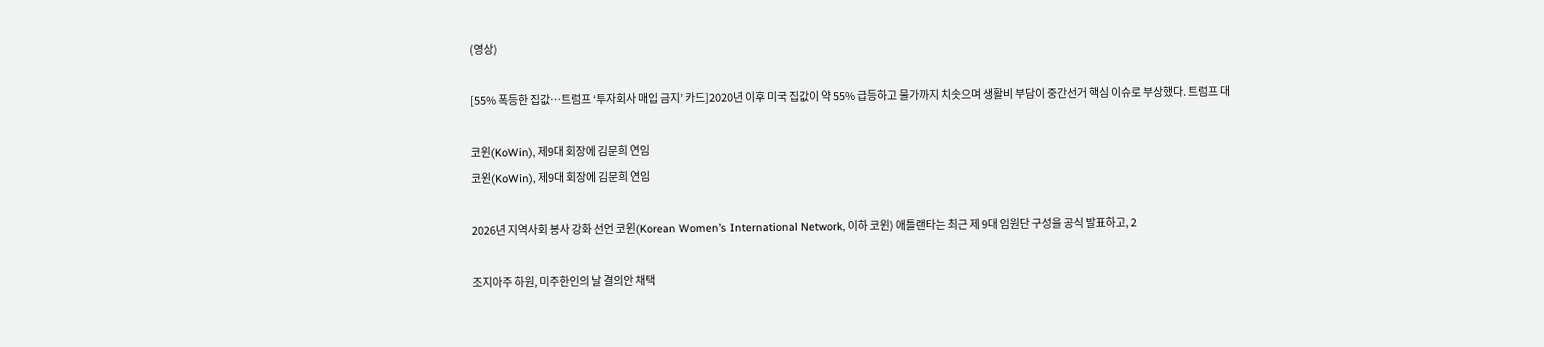(영상)

[55% 폭등한 집값…트럼프 ‘투자회사 매입 금지’ 카드]2020년 이후 미국 집값이 약 55% 급등하고 물가까지 치솟으며 생활비 부담이 중간선거 핵심 이슈로 부상했다. 트럼프 대

코윈(KoWin), 제9대 회장에 김문희 연임
코윈(KoWin), 제9대 회장에 김문희 연임

2026년 지역사회 봉사 강화 선언 코윈(Korean Women’s International Network, 이하 코윈) 애틀랜타는 최근 제 9대 임원단 구성을 공식 발표하고, 2

조지아주 하원, 미주한인의 날 결의안 채택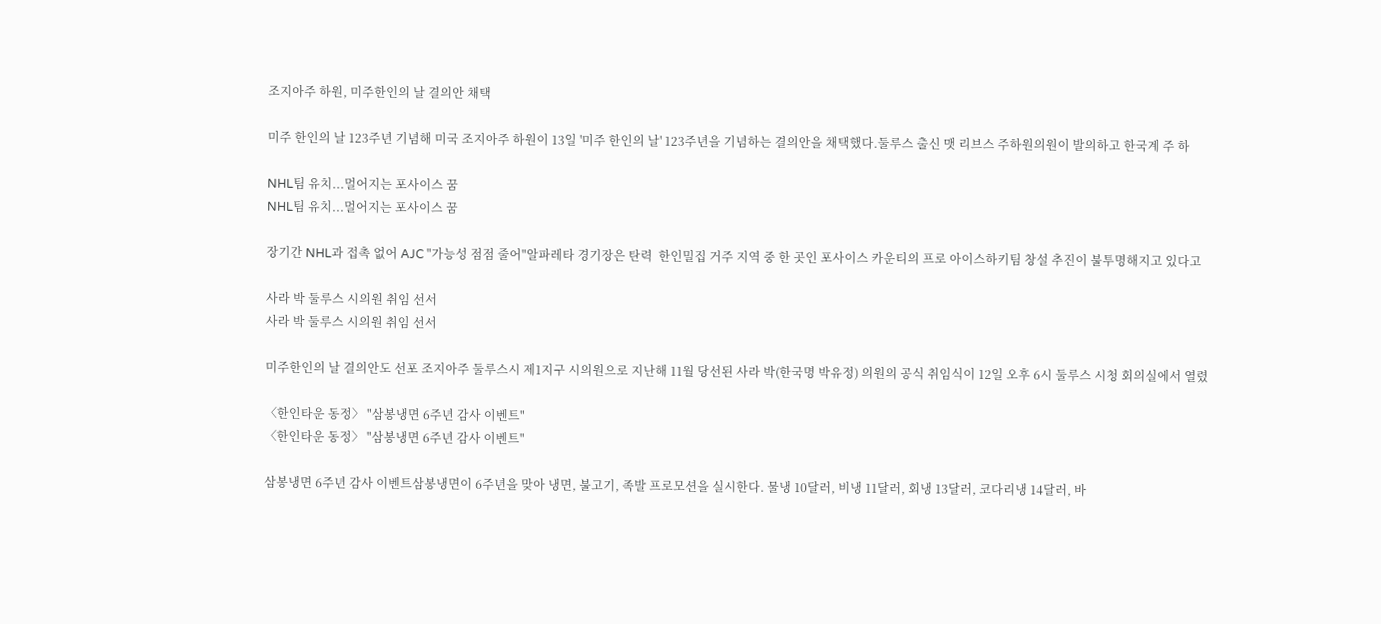조지아주 하원, 미주한인의 날 결의안 채택

미주 한인의 날 123주년 기념해 미국 조지아주 하원이 13일 '미주 한인의 날' 123주년을 기념하는 결의안을 채택했다.둘루스 출신 맷 리브스 주하원의원이 발의하고 한국계 주 하

NHL팀 유치...멀어지는 포사이스 꿈
NHL팀 유치...멀어지는 포사이스 꿈

장기간 NHL과 접촉 없어 AJC "가능성 점점 줄어"알파레타 경기장은 탄력  한인밀집 거주 지역 중 한 곳인 포사이스 카운티의 프로 아이스하키팀 창설 추진이 불투명해지고 있다고

사라 박 둘루스 시의원 취임 선서
사라 박 둘루스 시의원 취임 선서

미주한인의 날 결의안도 선포 조지아주 둘루스시 제1지구 시의원으로 지난해 11월 당선된 사라 박(한국명 박유정) 의원의 공식 취임식이 12일 오후 6시 둘루스 시청 회의실에서 열렸

〈한인타운 동정〉 "삼봉냉면 6주년 감사 이벤트"
〈한인타운 동정〉 "삼봉냉면 6주년 감사 이벤트"

삼봉냉면 6주년 감사 이벤트삼봉냉면이 6주년을 맞아 냉면, 불고기, 족발 프로모션을 실시한다. 물냉 10달러, 비냉 11달러, 회냉 13달러, 코다리냉 14달러, 바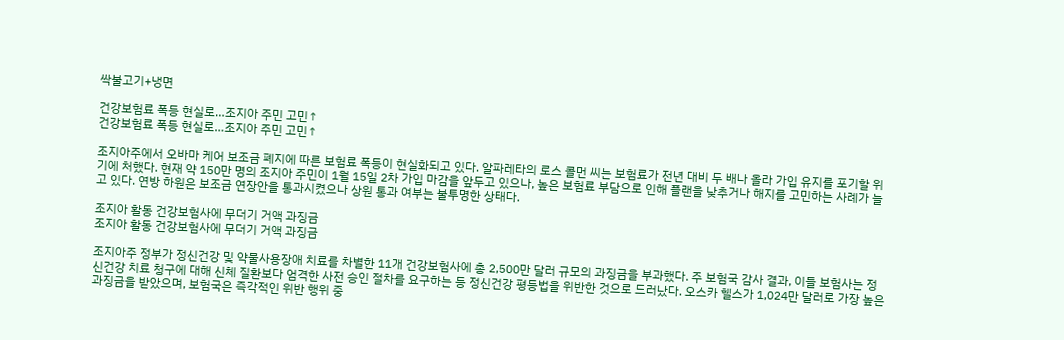싹불고기+냉면

건강보험료 폭등 현실로…조지아 주민 고민↑
건강보험료 폭등 현실로…조지아 주민 고민↑

조지아주에서 오바마 케어 보조금 폐지에 따른 보험료 폭등이 현실화되고 있다. 알파레타의 로스 콜먼 씨는 보험료가 전년 대비 두 배나 올라 가입 유지를 포기할 위기에 처했다. 현재 약 150만 명의 조지아 주민이 1월 15일 2차 가입 마감을 앞두고 있으나, 높은 보험료 부담으로 인해 플랜을 낮추거나 해지를 고민하는 사례가 늘고 있다. 연방 하원은 보조금 연장안을 통과시켰으나 상원 통과 여부는 불투명한 상태다.

조지아 활동 건강보험사에 무더기 거액 과징금
조지아 활동 건강보험사에 무더기 거액 과징금

조지아주 정부가 정신건강 및 약물사용장애 치료를 차별한 11개 건강보험사에 총 2,500만 달러 규모의 과징금을 부과했다. 주 보험국 감사 결과, 이들 보험사는 정신건강 치료 청구에 대해 신체 질환보다 엄격한 사전 승인 절차를 요구하는 등 정신건강 평등법을 위반한 것으로 드러났다. 오스카 헬스가 1,024만 달러로 가장 높은 과징금을 받았으며, 보험국은 즉각적인 위반 행위 중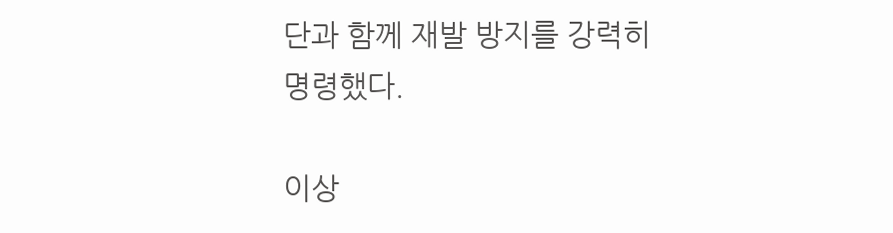단과 함께 재발 방지를 강력히 명령했다.

이상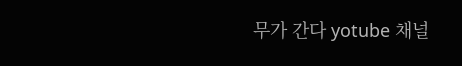무가 간다 yotube 채널